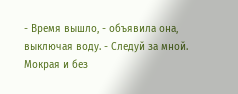- Время вышло, - объявила она, выключая воду. - Следуй за мной.
Мокрая и без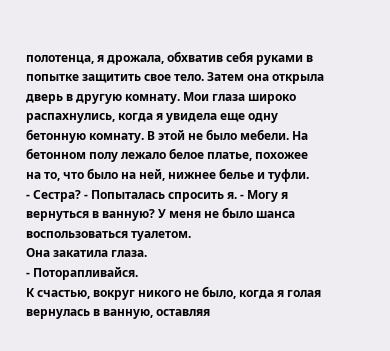полотенца, я дрожала, обхватив себя руками в попытке защитить свое тело. Затем она открыла дверь в другую комнату. Мои глаза широко распахнулись, когда я увидела еще одну бетонную комнату. В этой не было мебели. На бетонном полу лежало белое платье, похожее на то, что было на ней, нижнее белье и туфли.
- Сестра? - Попыталась спросить я. - Могу я вернуться в ванную? У меня не было шанса воспользоваться туалетом.
Она закатила глаза.
- Поторапливайся.
К счастью, вокруг никого не было, когда я голая вернулась в ванную, оставляя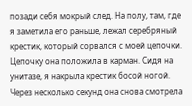позади себя мокрый след. На полу, там, где я заметила его раньше, лежал серебряный крестик, который сорвался с моей цепочки. Цепочку она положила в карман. Сидя на унитазе, я накрыла крестик босой ногой. Через несколько секунд она снова смотрела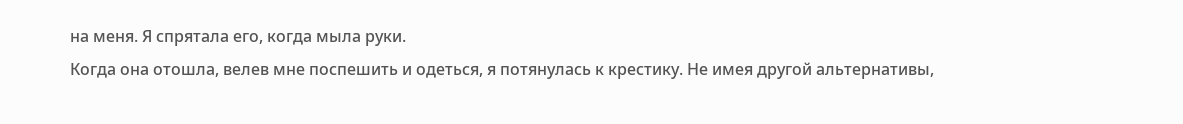на меня. Я спрятала его, когда мыла руки.
Когда она отошла, велев мне поспешить и одеться, я потянулась к крестику. Не имея другой альтернативы,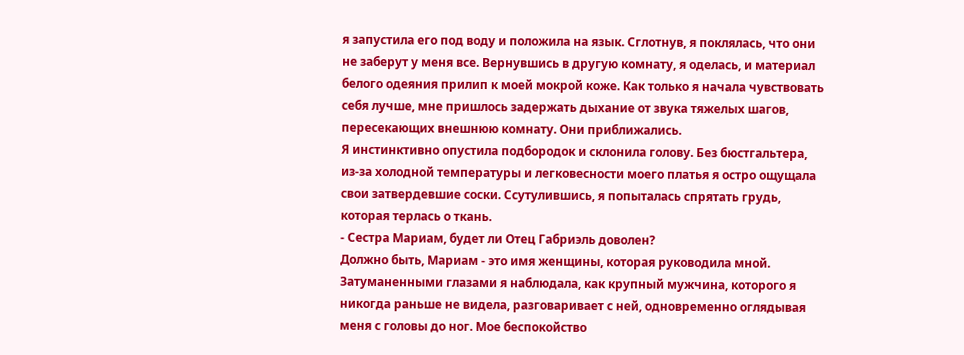я запустила его под воду и положила на язык. Сглотнув, я поклялась, что они не заберут у меня все. Вернувшись в другую комнату, я оделась, и материал белого одеяния прилип к моей мокрой коже. Как только я начала чувствовать себя лучше, мне пришлось задержать дыхание от звука тяжелых шагов, пересекающих внешнюю комнату. Они приближались.
Я инстинктивно опустила подбородок и склонила голову. Без бюстгальтера, из-за холодной температуры и легковесности моего платья я остро ощущала свои затвердевшие соски. Ссутулившись, я попыталась спрятать грудь, которая терлась о ткань.
- Сестра Мариам, будет ли Отец Габриэль доволен?
Должно быть, Мариам - это имя женщины, которая руководила мной. Затуманенными глазами я наблюдала, как крупный мужчина, которого я никогда раньше не видела, разговаривает с ней, одновременно оглядывая меня с головы до ног. Мое беспокойство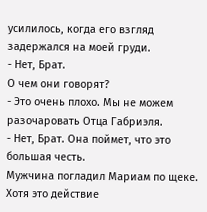усилилось, когда его взгляд задержался на моей груди.
- Нет, Брат.
О чем они говорят?
- Это очень плохо. Мы не можем разочаровать Отца Габриэля.
- Нет, Брат. Она поймет, что это большая честь.
Мужчина погладил Мариам по щеке. Хотя это действие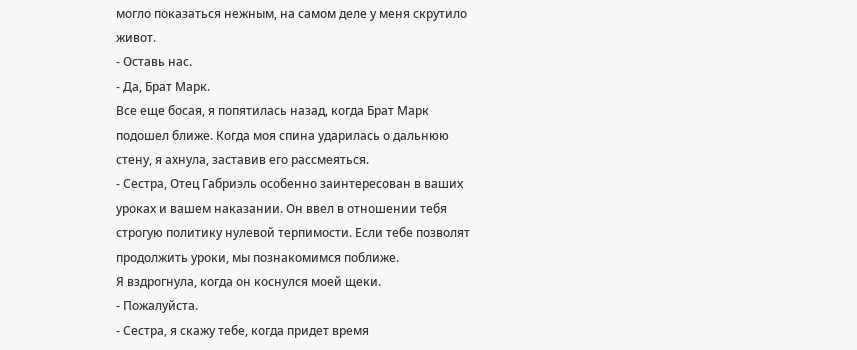могло показаться нежным, на самом деле у меня скрутило живот.
- Оставь нас.
- Да, Брат Марк.
Все еще босая, я попятилась назад, когда Брат Марк подошел ближе. Когда моя спина ударилась о дальнюю стену, я ахнула, заставив его рассмеяться.
- Сестра, Отец Габриэль особенно заинтересован в ваших уроках и вашем наказании. Он ввел в отношении тебя строгую политику нулевой терпимости. Если тебе позволят продолжить уроки, мы познакомимся поближе.
Я вздрогнула, когда он коснулся моей щеки.
- Пожалуйста.
- Сестра, я скажу тебе, когда придет время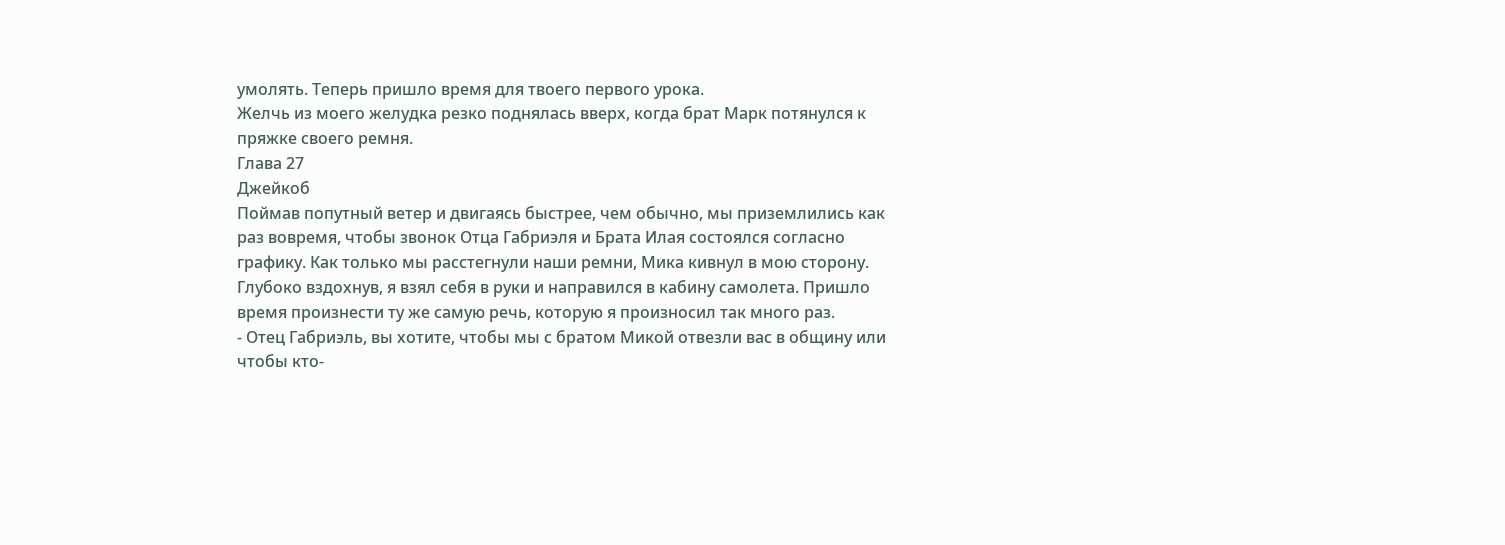умолять. Теперь пришло время для твоего первого урока.
Желчь из моего желудка резко поднялась вверх, когда брат Марк потянулся к пряжке своего ремня.
Глава 27
Джейкоб
Поймав попутный ветер и двигаясь быстрее, чем обычно, мы приземлились как раз вовремя, чтобы звонок Отца Габриэля и Брата Илая состоялся согласно графику. Как только мы расстегнули наши ремни, Мика кивнул в мою сторону. Глубоко вздохнув, я взял себя в руки и направился в кабину самолета. Пришло время произнести ту же самую речь, которую я произносил так много раз.
- Отец Габриэль, вы хотите, чтобы мы с братом Микой отвезли вас в общину или чтобы кто-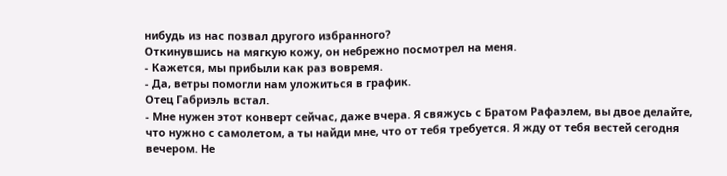нибудь из нас позвал другого избранного?
Откинувшись на мягкую кожу, он небрежно посмотрел на меня.
- Кажется, мы прибыли как раз вовремя.
- Да, ветры помогли нам уложиться в график.
Отец Габриэль встал.
- Мне нужен этот конверт сейчас, даже вчера. Я свяжусь с Братом Рафаэлем, вы двое делайте, что нужно с самолетом, а ты найди мне, что от тебя требуется. Я жду от тебя вестей сегодня вечером. Не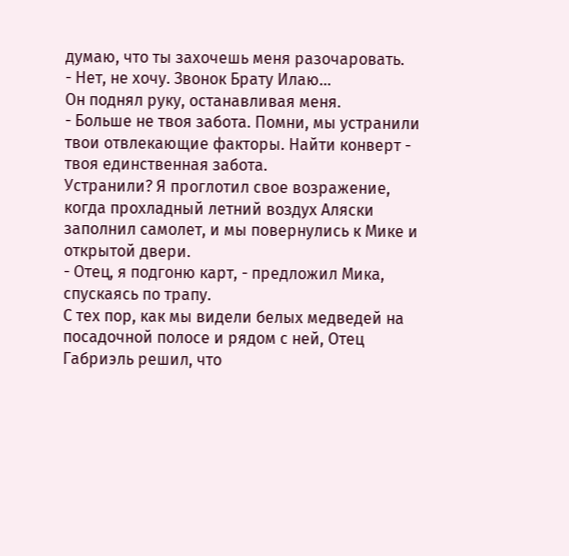думаю, что ты захочешь меня разочаровать.
- Нет, не хочу. Звонок Брату Илаю…
Он поднял руку, останавливая меня.
- Больше не твоя забота. Помни, мы устранили твои отвлекающие факторы. Найти конверт - твоя единственная забота.
Устранили? Я проглотил свое возражение, когда прохладный летний воздух Аляски заполнил самолет, и мы повернулись к Мике и открытой двери.
- Отец, я подгоню карт, - предложил Мика, спускаясь по трапу.
С тех пор, как мы видели белых медведей на посадочной полосе и рядом с ней, Отец Габриэль решил, что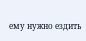ему нужно ездить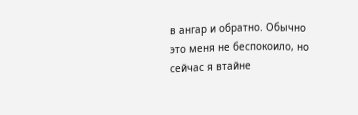в ангар и обратно. Обычно это меня не беспокоило, но сейчас я втайне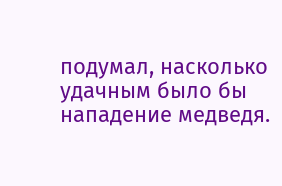подумал, насколько удачным было бы нападение медведя.